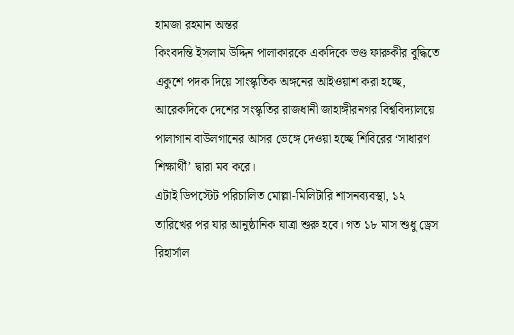হামজা রহমান অন্তর
কিংবদন্তি ইসলাম উদ্দিন পালাকারকে একদিকে ভণ্ড ফারুকীর বুদ্ধিতে একুশে পদক দিয়ে সাংস্কৃতিক অঙ্গনের আইওয়াশ করা হচ্ছে, আরেকদিকে দেশের সংস্কৃতির রাজধানী জাহাঙ্গীরনগর বিশ্ববিদ্যালয়ে পালাগান বাউলগানের আসর ভেঙ্গে দেওয়া হচ্ছে শিবিরের ‘সাধারণ শিক্ষার্থী’ দ্বারা মব করে।
এটাই ডিপস্টেট পরিচালিত মোল্লা-মিলিটারি শাসনব্যবস্থা, ১২ তারিখের পর যার আনুষ্ঠানিক যাত্রা শুরু হবে। গত ১৮ মাস শুধু ড্রেস রিহার্সাল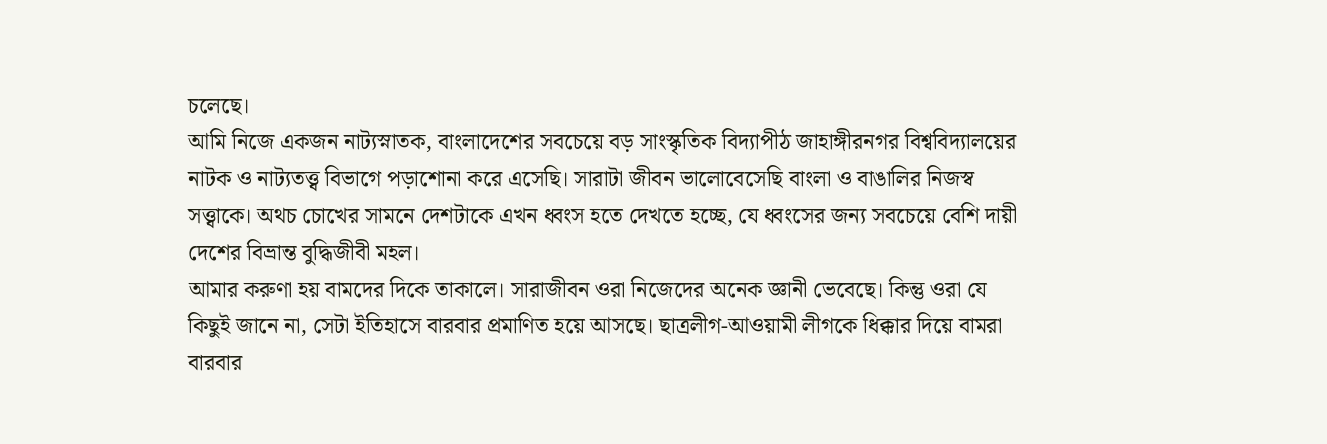চলেছে।
আমি নিজে একজন নাট্যস্নাতক, বাংলাদেশের সবচেয়ে বড় সাংস্কৃতিক বিদ্যাপীঠ জাহাঙ্গীরনগর বিশ্ববিদ্যালয়ের নাটক ও নাট্যতত্ত্ব বিভাগে পড়াশোনা করে এসেছি। সারাটা জীবন ভালোবেসেছি বাংলা ও বাঙালির নিজস্ব সত্ত্বাকে। অথচ চোখের সামনে দেশটাকে এখন ধ্বংস হতে দেখতে হচ্ছে, যে ধ্বংসের জন্য সবচেয়ে বেশি দায়ী দেশের বিভ্রান্ত বুদ্ধিজীবী মহল।
আমার করুণা হয় বামদের দিকে তাকালে। সারাজীবন ওরা নিজেদের অনেক জ্ঞানী ভেবেছে। কিন্তু ওরা যে কিছুই জানে না, সেটা ইতিহাসে বারবার প্রমাণিত হয়ে আসছে। ছাত্রলীগ-আওয়ামী লীগকে ধিক্কার দিয়ে বামরা বারবার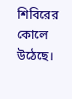শিবিরের কোলে উঠেছে।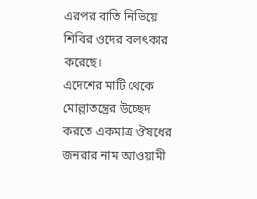এরপর বাতি নিভিয়ে শিবির ওদের বলৎকার করেছে।
এদেশের মাটি থেকে মোল্লাতন্ত্রের উচ্ছেদ করতে একমাত্র ঔষধের জনরার নাম আওয়ামী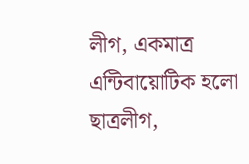লীগ, একমাত্র এন্টিবায়োটিক হলো ছাত্রলীগ,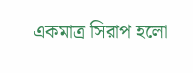একমাত্র সিরাপ হলো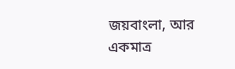জয়বাংলা, আর একমাত্র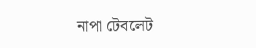নাপা টেবলেট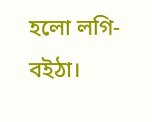হলো লগি-বইঠা।